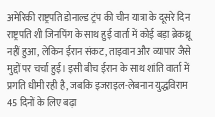अमेरिकी राष्ट्रपति डोनाल्ड ट्रंप की चीन यात्रा के दूसरे दिन राष्ट्रपति शी जिनपिंग के साथ हुई वार्ता में कोई बड़ा ब्रेकथ्रू नहीं हुआ, लेकिन ईरान संकट, ताइवान और व्यापार जैसे मुद्दों पर चर्चा हुई। इसी बीच ईरान के साथ शांति वार्ता में प्रगति धीमी रही है, जबकि इजराइल-लेबनान युद्धविराम 45 दिनों के लिए बढ़ा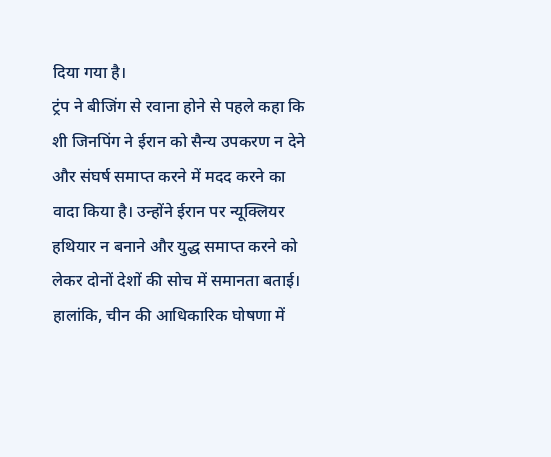दिया गया है।
ट्रंप ने बीजिंग से रवाना होने से पहले कहा कि शी जिनपिंग ने ईरान को सैन्य उपकरण न देने और संघर्ष समाप्त करने में मदद करने का वादा किया है। उन्होंने ईरान पर न्यूक्लियर हथियार न बनाने और युद्ध समाप्त करने को लेकर दोनों देशों की सोच में समानता बताई। हालांकि, चीन की आधिकारिक घोषणा में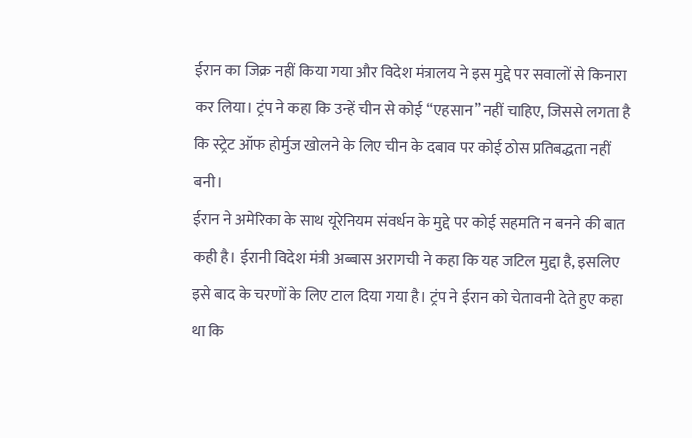ईरान का जिक्र नहीं किया गया और विदेश मंत्रालय ने इस मुद्दे पर सवालों से किनारा कर लिया। ट्रंप ने कहा कि उन्हें चीन से कोई “एहसान” नहीं चाहिए, जिससे लगता है कि स्ट्रेट ऑफ होर्मुज खोलने के लिए चीन के दबाव पर कोई ठोस प्रतिबद्धता नहीं बनी।
ईरान ने अमेरिका के साथ यूरेनियम संवर्धन के मुद्दे पर कोई सहमति न बनने की बात कही है। ईरानी विदेश मंत्री अब्बास अरागची ने कहा कि यह जटिल मुद्दा है, इसलिए इसे बाद के चरणों के लिए टाल दिया गया है। ट्रंप ने ईरान को चेतावनी देते हुए कहा था कि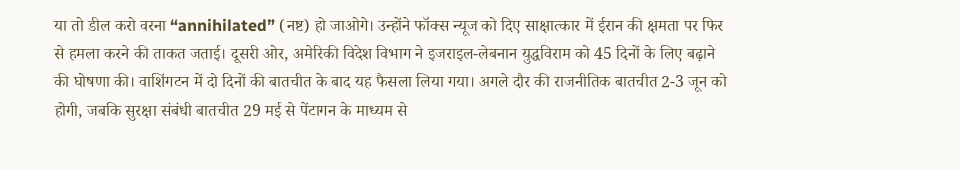या तो डील करो वरना “annihilated” (नष्ट) हो जाओगे। उन्होंने फॉक्स न्यूज को दिए साक्षात्कार में ईरान की क्षमता पर फिर से हमला करने की ताकत जताई। दूसरी ओर, अमेरिकी विदेश विभाग ने इजराइल-लेबनान युद्धविराम को 45 दिनों के लिए बढ़ाने की घोषणा की। वाशिंगटन में दो दिनों की बातचीत के बाद यह फैसला लिया गया। अगले दौर की राजनीतिक बातचीत 2-3 जून को होगी, जबकि सुरक्षा संबंधी बातचीत 29 मई से पेंटागन के माध्यम से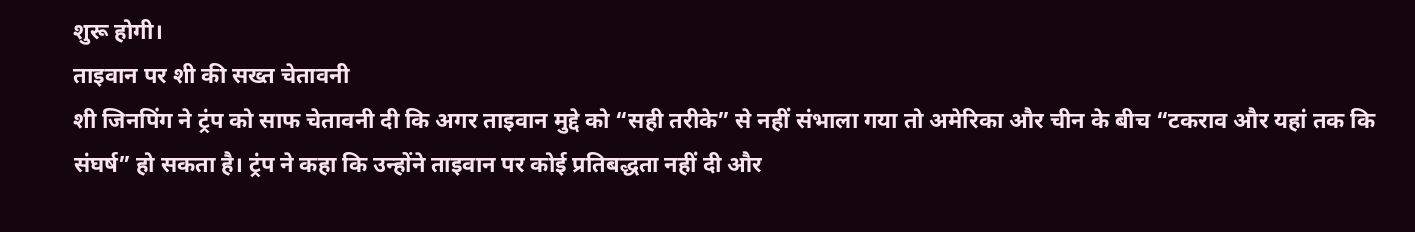शुरू होगी।
ताइवान पर शी की सख्त चेतावनी
शी जिनपिंग ने ट्रंप को साफ चेतावनी दी कि अगर ताइवान मुद्दे को “सही तरीके” से नहीं संभाला गया तो अमेरिका और चीन के बीच “टकराव और यहां तक कि संघर्ष” हो सकता है। ट्रंप ने कहा कि उन्होंने ताइवान पर कोई प्रतिबद्धता नहीं दी और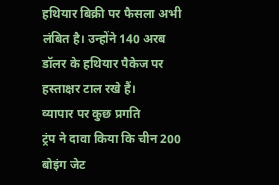हथियार बिक्री पर फैसला अभी लंबित है। उन्होंने 140 अरब डॉलर के हथियार पैकेज पर हस्ताक्षर टाल रखे हैं।
व्यापार पर कुछ प्रगति
ट्रंप ने दावा किया कि चीन 200 बोइंग जेट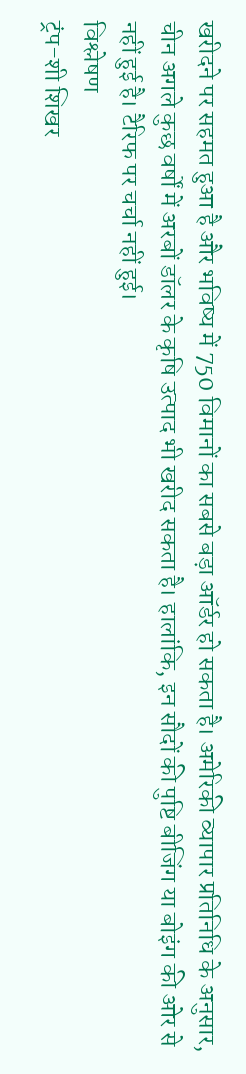खरीदने पर सहमत हुआ है और भविष्य में 750 विमानों का सबसे बड़ा ऑर्डर हो सकता है। अमेरिकी व्यापार प्रतिनिधि के अनुसार, चीन अगले कुछ वर्षों में अरबों डॉलर के कृषि उत्पाद भी खरीद सकता है। हालांकि, इन सौदों की पुष्टि बीजिंग या बोइंग की ओर से नहीं हुई है। टैरिफ पर चर्चा नहीं हुई।
विश्लेषण
ट्रंप-शी शिखर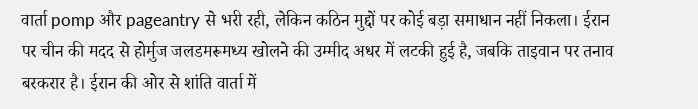वार्ता pomp और pageantry से भरी रही, लेकिन कठिन मुद्दों पर कोई बड़ा समाधान नहीं निकला। ईरान पर चीन की मदद से होर्मुज जलडमरूमध्य खोलने की उम्मीद अधर में लटकी हुई है, जबकि ताइवान पर तनाव बरकरार है। ईरान की ओर से शांति वार्ता में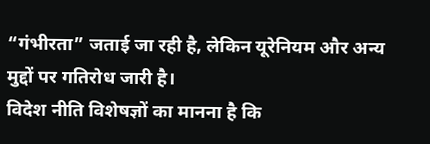“गंभीरता” जताई जा रही है, लेकिन यूरेनियम और अन्य मुद्दों पर गतिरोध जारी है।
विदेश नीति विशेषज्ञों का मानना है कि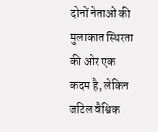दोनों नेताओं की मुलाकात स्थिरता की ओर एक कदम है, लेकिन जटिल वैश्विक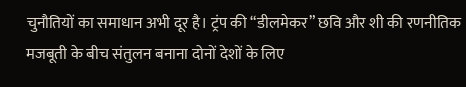चुनौतियों का समाधान अभी दूर है। ट्रंप की “डीलमेकर” छवि और शी की रणनीतिक मजबूती के बीच संतुलन बनाना दोनों देशों के लिए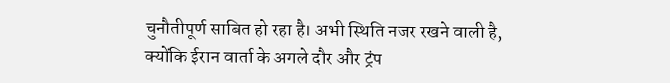चुनौतीपूर्ण साबित हो रहा है। अभी स्थिति नजर रखने वाली है, क्योंकि ईरान वार्ता के अगले दौर और ट्रंप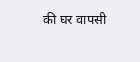की घर वापसी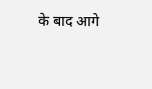के बाद आगे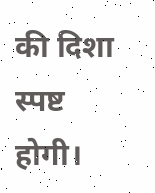की दिशा स्पष्ट होगी।